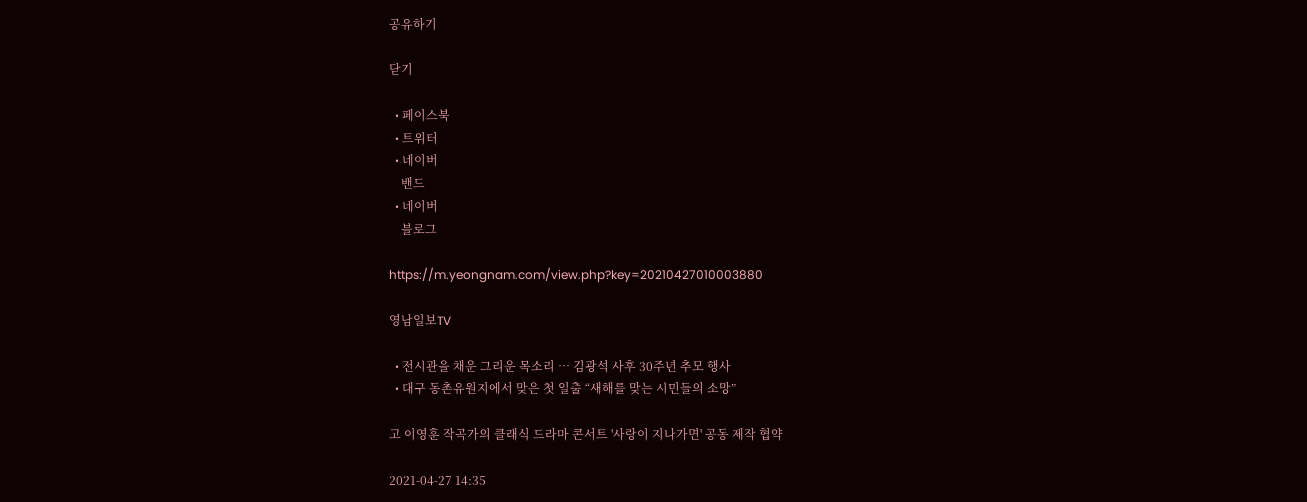공유하기

닫기

  • 페이스북
  • 트위터
  • 네이버
    밴드
  • 네이버
    블로그

https://m.yeongnam.com/view.php?key=20210427010003880

영남일보TV

  • 전시관을 채운 그리운 목소리 … 김광석 사후 30주년 추모 행사
  • 대구 동촌유원지에서 맞은 첫 일출 “새해를 맞는 시민들의 소망”

고 이영훈 작곡가의 클래식 드라마 콘서트 '사랑이 지나가면' 공동 제작 협약

2021-04-27 14:35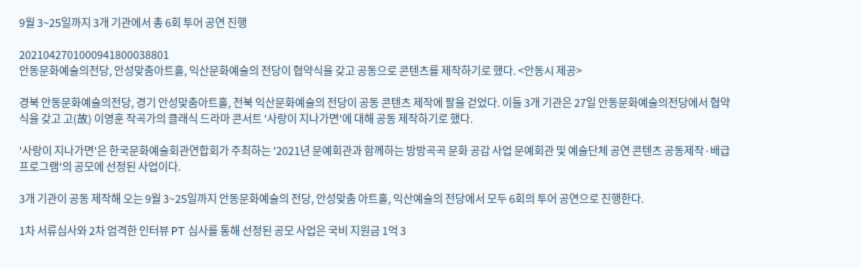9월 3~25일까지 3개 기관에서 총 6회 투어 공연 진행

2021042701000941800038801
안동문화예술의전당, 안성맞춤아트홀, 익산문화예술의 전당이 협약식을 갖고 공동으로 콘텐츠를 제작하기로 했다. <안동시 제공>

경북 안동문화예술의전당, 경기 안성맞춤아트홀, 전북 익산문화예술의 전당이 공동 콘텐츠 제작에 팔을 걷었다. 이들 3개 기관은 27일 안동문화예술의전당에서 협약식을 갖고 고(故) 이영훈 작곡가의 클래식 드라마 콘서트 '사랑이 지나가면'에 대해 공동 제작하기로 했다.

'사랑이 지나가면'은 한국문화예술회관연합회가 주최하는 '2021년 문예회관과 함께하는 방방곡곡 문화 공감 사업 문예회관 및 예술단체 공연 콘텐츠 공동제작·배급 프로그램'의 공모에 선정된 사업이다.

3개 기관이 공동 제작해 오는 9월 3~25일까지 안동문화예술의 전당, 안성맞춤 아트홀, 익산예술의 전당에서 모두 6회의 투어 공연으로 진행한다.

1차 서류심사와 2차 엄격한 인터뷰 PT 심사를 통해 선정된 공모 사업은 국비 지원금 1억 3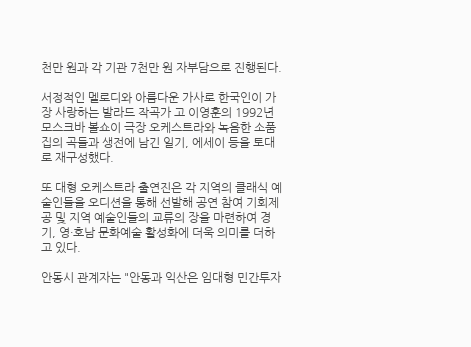천만 원과 각 기관 7천만 원 자부담으로 진행된다.

서정적인 멜로디와 아름다운 가사로 한국인이 가장 사랑하는 발라드 작곡가 고 이영훈의 1992년 모스크바 볼쇼이 극장 오케스트라와 녹음한 소품집의 곡들과 생전에 남긴 일기, 에세이 등을 토대로 재구성했다.

또 대형 오케스트라 출연진은 각 지역의 클래식 예술인들을 오디션을 통해 선발해 공연 참여 기회제공 및 지역 예술인들의 교류의 장을 마련하여 경기, 영·호남 문화예술 활성화에 더욱 의미를 더하고 있다.

안동시 관계자는 "안동과 익산은 임대형 민간투자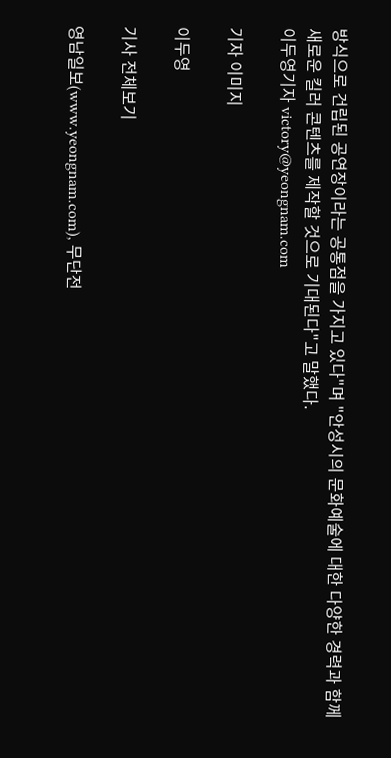방식으로 건립된 공연장이라는 공통점을 가지고 있다"며 "안성시의 문화예술에 대한 다양한 경력과 함께 새로운 킬러 콘텐츠를 제작할 것으로 기대된다"고 말했다.
이두영기자 victory@yeongnam.com

기자 이미지

이두영

기사 전체보기

영남일보(www.yeongnam.com), 무단전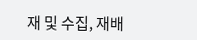재 및 수집, 재배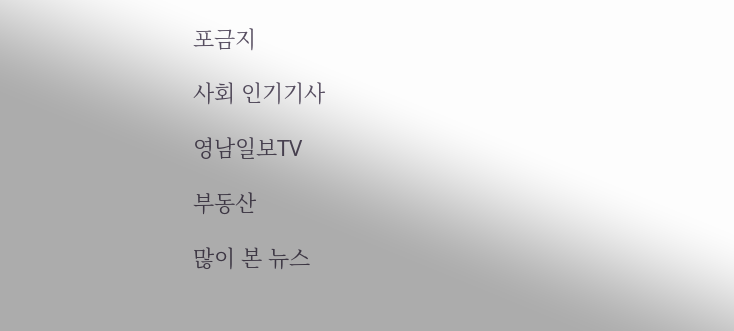포금지

사회 인기기사

영남일보TV

부동산

많이 본 뉴스